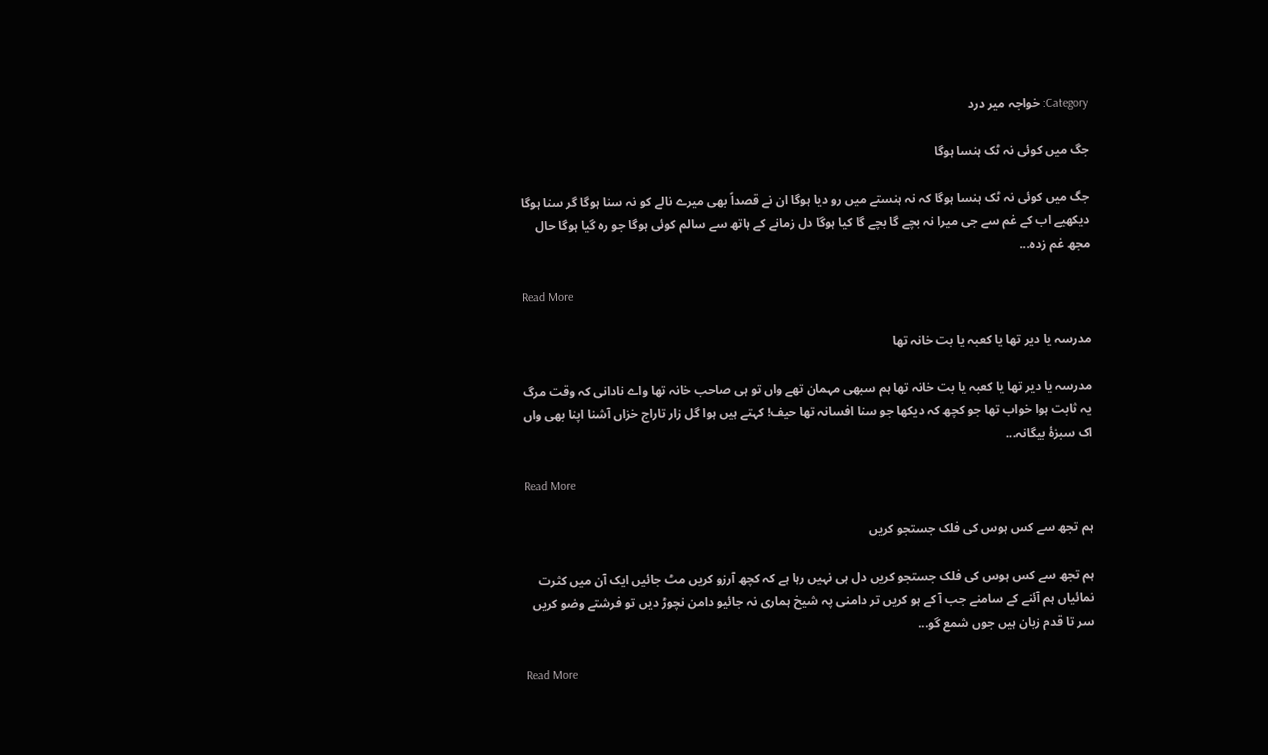Category: خواجہ میر درد

جگ میں کوئی نہ ٹک ہنسا ہوگا

جگ میں کوئی نہ ٹک ہنسا ہوگا کہ نہ ہنستے میں رو دیا ہوگا ان نے قصداً بھی میرے نالے کو نہ سنا ہوگا گر سنا ہوگا دیکھیے اب کے غم سے جی میرا نہ بچے گا بچے گا کیا ہوگا دل زمانے کے ہاتھ سے سالم کوئی ہوگا جو رہ گیا ہوگا حال مجھ غم زدہ...

Read More

مدرسہ یا دیر تھا یا کعبہ یا بت خانہ تھا

مدرسہ یا دیر تھا یا کعبہ یا بت خانہ تھا ہم سبھی مہمان تھے واں تو ہی صاحب خانہ تھا واے نادانی کہ وقت مرگ یہ ثابت ہوا خواب تھا جو کچھ کہ دیکھا جو سنا افسانہ تھا حیف! کہتے ہیں ہوا گل زار تاراج خزاں آشنا اپنا بھی واں اک سبزۂ بیگانہ...

Read More

ہم تجھ سے کس ہوس کی فلک جستجو کریں

ہم تجھ سے کس ہوس کی فلک جستجو کریں دل ہی نہیں رہا ہے کہ کچھ آرزو کریں مٹ جائیں ایک آن میں کثرت نمائیاں ہم آئنے کے سامنے جب آ کے ہو کریں تر دامنی پہ شیخ ہماری نہ جائیو دامن نچوڑ دیں تو فرشتے وضو کریں سر تا قدم زبان ہیں جوں شمع گو...

Read More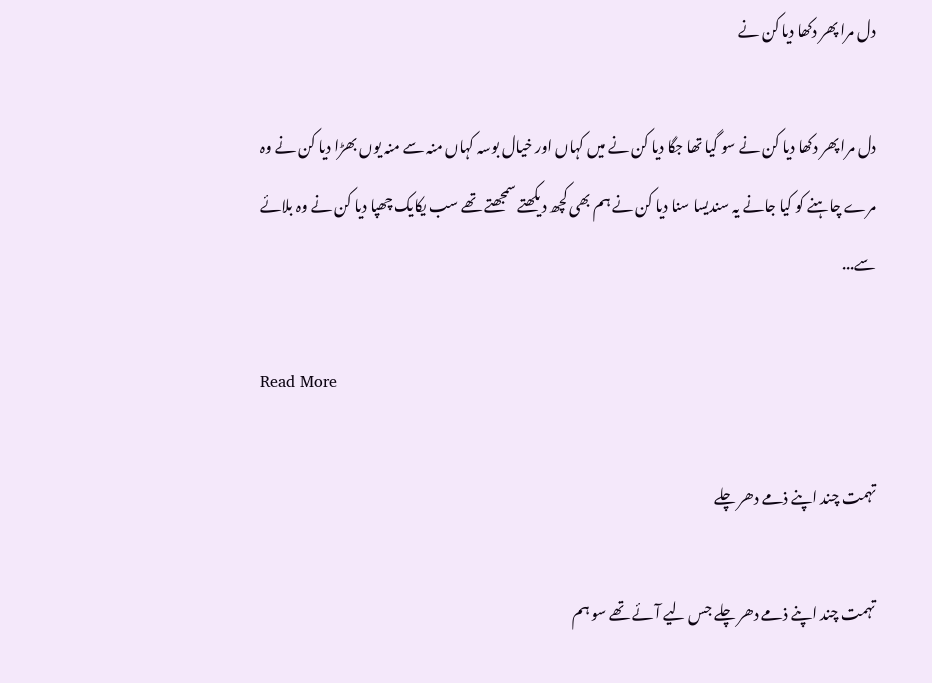دل مرا پھر دکھا دیا کن نے

دل مرا پھر دکھا دیا کن نے سو گیا تھا جگا دیا کن نے میں کہاں اور خیال بوسہ کہاں منہ سے منہ یوں بھڑا دیا کن نے وہ مرے چاہنے کو کیا جانے یہ سندیسا سنا دیا کن نے ہم بھی کچھ دیکھتے سمجھتے تھے سب یکایک چھپا دیا کن نے وہ بلائے سے...

Read More

تہمت چند اپنے ذمے دھر چلے

تہمت چند اپنے ذمے دھر چلے جس لیے آئے تھے سو ہم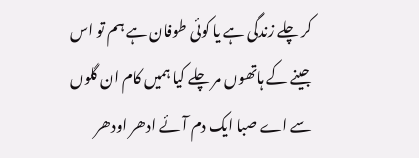کر چلے زندگی ہے یا کوئی طوفان ہے ہم تو اس جینے کے ہاتھوں مر چلے کیا ہمیں کام ان گلوں سے اے صبا ایک دم آئے ادھر اودھر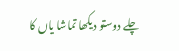چلے دوستو دیکھا تماشا یاں کا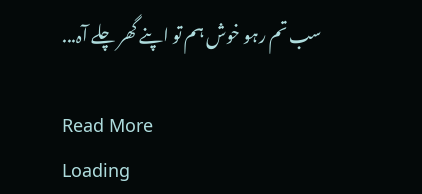سب تم رہو خوش ہم تو اپنے گھر چلے آہ...

Read More
Loading